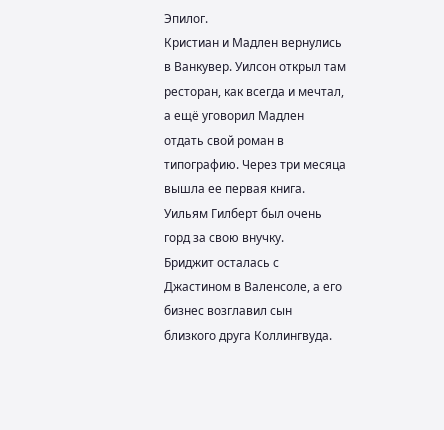Эпилог.
Кристиан и Мадлен вернулись в Ванкувер. Уилсон открыл там ресторан, как всегда и мечтал, а ещё уговорил Мадлен отдать свой роман в типографию. Через три месяца вышла ее первая книга. Уильям Гилберт был очень горд за свою внучку.
Бриджит осталась с Джастином в Валенсоле, а его бизнес возглавил сын близкого друга Коллингвуда.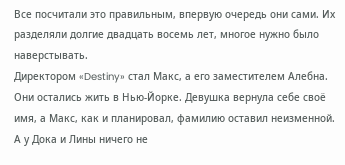Все посчитали это правильным, впервую очередь они сами. Их разделяли долгие двадцать восемь лет, многое нужно было наверстывать.
Директором «Destiny» стал Макс, а его заместителем Алебна. Они остались жить в Нью-Йорке. Девушка вернула себе своё имя, а Макс, как и планировал, фамилию оставил неизменной.
А у Дока и Лины ничего не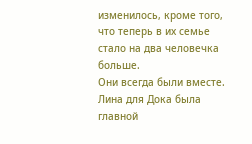изменилось, кроме того, что теперь в их семье стало на два человечка больше.
Они всегда были вместе. Лина для Дока была главной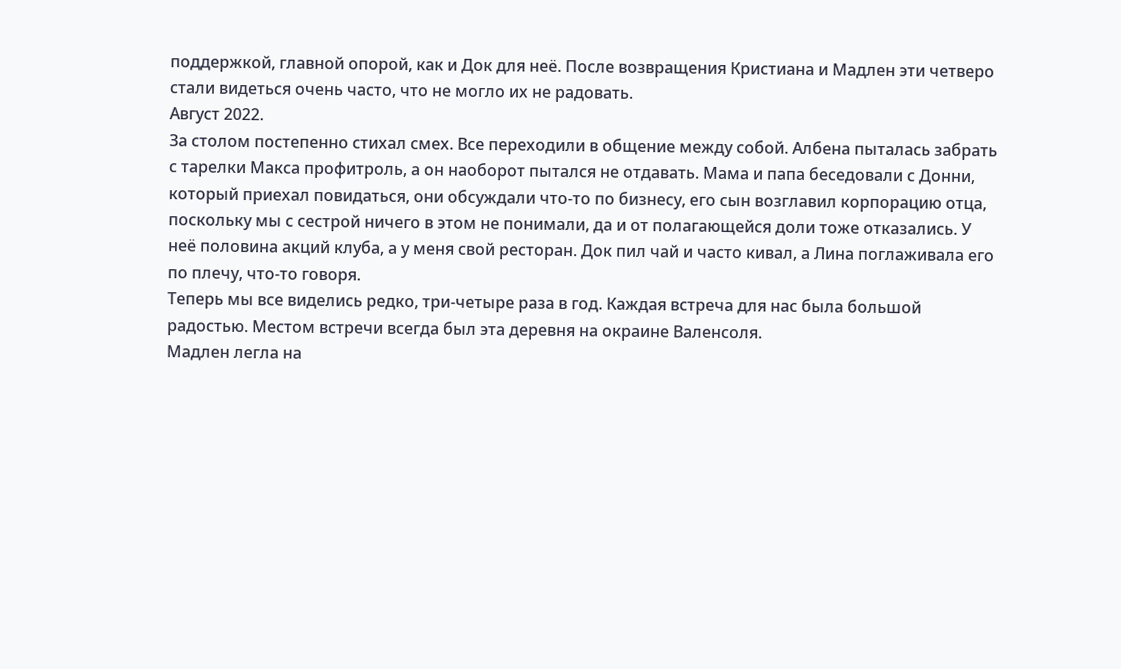поддержкой, главной опорой, как и Док для неё. После возвращения Кристиана и Мадлен эти четверо стали видеться очень часто, что не могло их не радовать.
Август 2022.
За столом постепенно стихал смех. Все переходили в общение между собой. Албена пыталась забрать с тарелки Макса профитроль, а он наоборот пытался не отдавать. Мама и папа беседовали с Донни, который приехал повидаться, они обсуждали что-то по бизнесу, его сын возглавил корпорацию отца, поскольку мы с сестрой ничего в этом не понимали, да и от полагающейся доли тоже отказались. У неё половина акций клуба, а у меня свой ресторан. Док пил чай и часто кивал, а Лина поглаживала его по плечу, что-то говоря.
Теперь мы все виделись редко, три-четыре раза в год. Каждая встреча для нас была большой радостью. Местом встречи всегда был эта деревня на окраине Валенсоля.
Мадлен легла на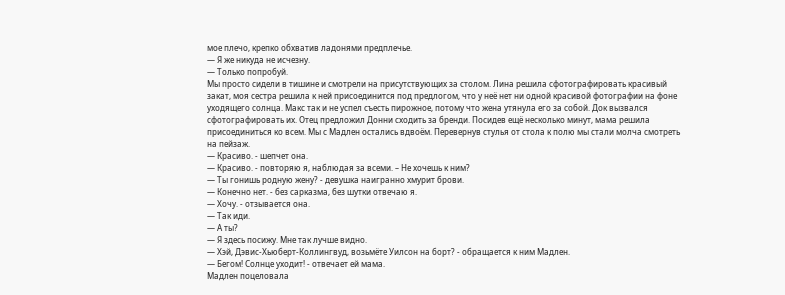мое плечо, крепко обхватив ладонями предплечье.
— Я же никуда не исчезну.
— Только попробуй.
Мы просто сидели в тишине и смотрели на присутствующих за столом. Лина решила сфотографировать красивый закат, моя сестра решила к ней присоединится под предлогом, что у неё нет ни одной красивой фотографии на фоне уходящего солнца. Макс так и не успел съесть пирожное, потому что жена утянула его за собой. Док вызвался сфотографировать их. Отец предложил Донни сходить за бренди. Посидев ещё несколько минут, мама решила присоединиться ко всем. Мы с Мадлен остались вдвоём. Перевернув стулья от стола к полю мы стали молча смотреть на пейзаж.
— Красиво. - шепчет она.
— Красиво. - повторяю я, наблюдая за всеми. – Не хочешь к ним?
— Ты гонишь родную жену? - девушка наигранно хмурит брови.
— Конечно нет. - без сарказма, без шутки отвечаю я.
— Хочу. - отзывается она.
— Так иди.
— А ты?
— Я здесь посижу. Мне так лучше видно.
— Хэй, Дэвис-Хьюберт-Коллингвуд, возьмёте Уилсон на борт? - обращается к ним Мадлен.
— Бегом! Солнце уходит! - отвечает ей мама.
Мадлен поцеловала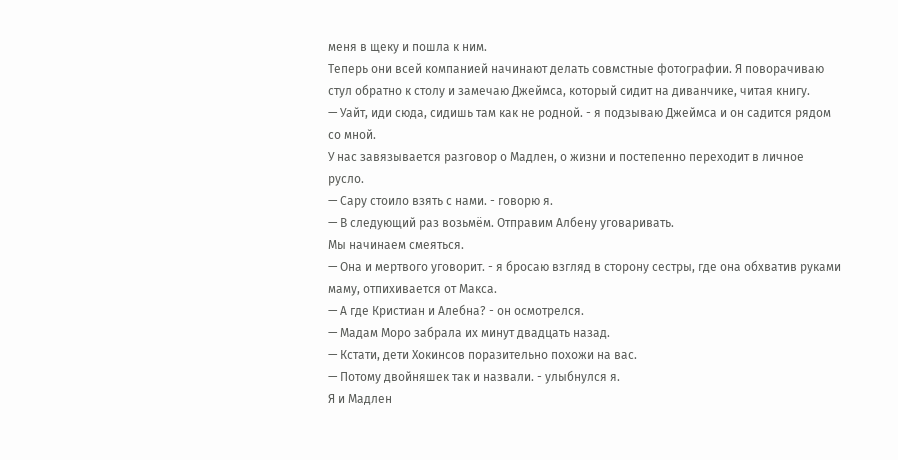меня в щеку и пошла к ним.
Теперь они всей компанией начинают делать совмстные фотографии. Я поворачиваю стул обратно к столу и замечаю Джеймса, который сидит на диванчике, читая книгу.
— Уайт, иди сюда, сидишь там как не родной. - я подзываю Джеймса и он садится рядом со мной.
У нас завязывается разговор о Мадлен, о жизни и постепенно переходит в личное русло.
— Сару стоило взять с нами. - говорю я.
— В следующий раз возьмём. Отправим Албену уговаривать.
Мы начинаем смеяться.
— Она и мертвого уговорит. - я бросаю взгляд в сторону сестры, где она обхватив руками маму, отпихивается от Макса.
— А где Кристиан и Алебна? - он осмотрелся.
— Мадам Моро забрала их минут двадцать назад.
— Кстати, дети Хокинсов поразительно похожи на вас.
— Потому двойняшек так и назвали. - улыбнулся я.
Я и Мадлен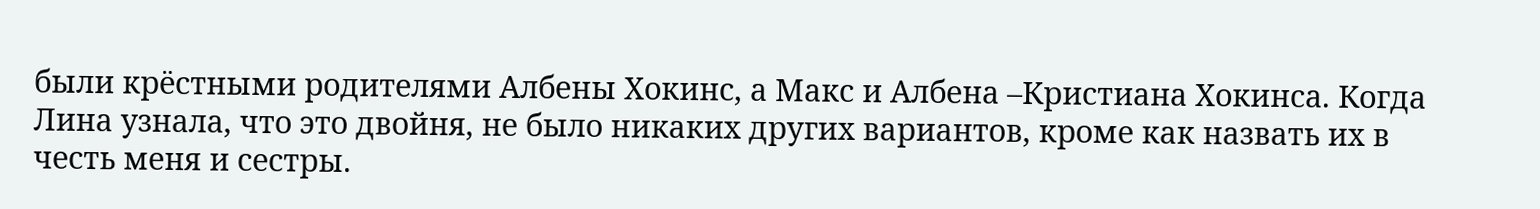были крёстными родителями Албены Хокинс, а Макс и Албена –Кристиана Хокинса. Когда Лина узнала, что это двойня, не было никаких других вариантов, кроме как назвать их в честь меня и сестры.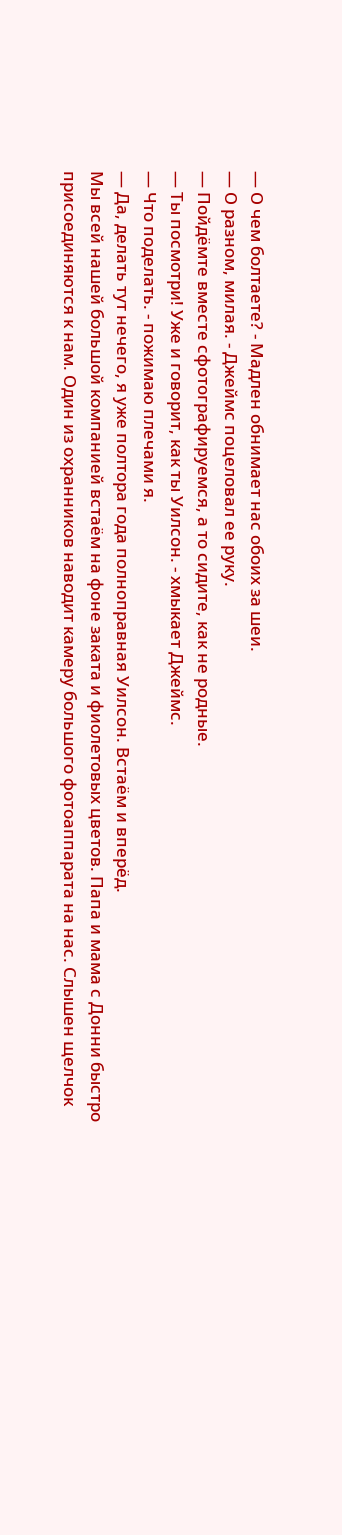— О чем болтаете? - Мадлен обнимает нас обоих за шеи.
— О разном, милая. - Джеймс поцеловал ее руку.
— Пойдёмте вместе сфотографируемся, а то сидите, как не родные.
— Ты посмотри! Уже и говорит, как ты Уилсон. - хмыкает Джеймс.
— Что поделать. - пожимаю плечами я.
— Да, делать тут нечего, я уже полтора года полноправная Уилсон. Встаём и вперёд.
Мы всей нашей большой компанией встаём на фоне заката и фиолетовых цветов. Папа и мама с Донни быстро присоединяются к нам. Один из охранников наводит камеру большого фотоаппарата на нас. Слышен щелчок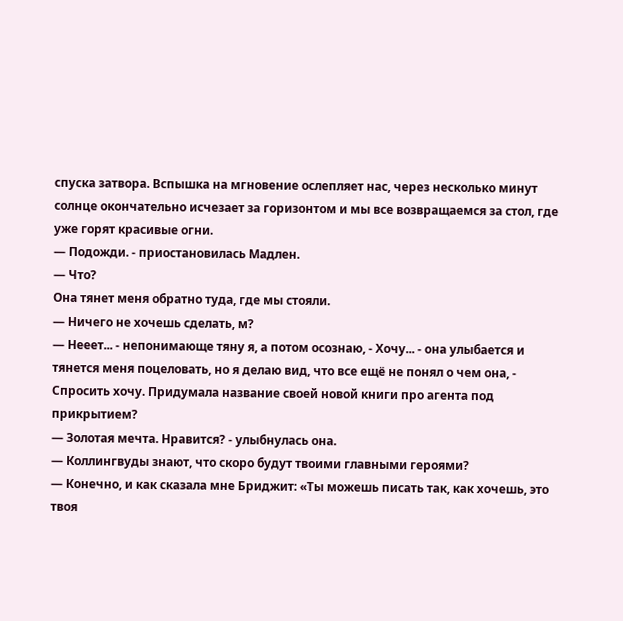спуска затвора. Вспышка на мгновение ослепляет нас, через несколько минут солнце окончательно исчезает за горизонтом и мы все возвращаемся за стол, где уже горят красивые огни.
— Подожди. - приостановилась Мадлен.
— Что?
Она тянет меня обратно туда, где мы стояли.
— Ничего не хочешь сделать, м?
— Нееет... - непонимающе тяну я, а потом осознаю, - Хочу... - она улыбается и тянется меня поцеловать, но я делаю вид, что все ещё не понял о чем она, - Спросить хочу. Придумала название своей новой книги про агента под прикрытием?
— Золотая мечта. Нравится? - улыбнулась она.
— Коллингвуды знают, что скоро будут твоими главными героями?
— Конечно, и как сказала мне Бриджит: «Ты можешь писать так, как хочешь, это твоя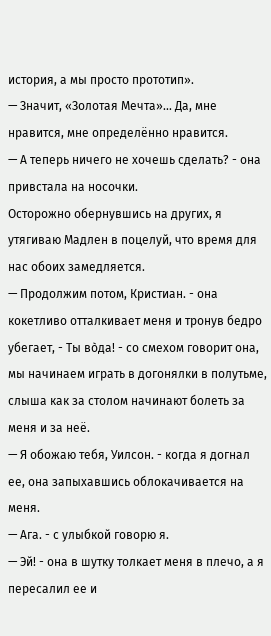история, а мы просто прототип».
— Значит, «Золотая Мечта»... Да, мне нравится, мне определённо нравится.
— А теперь ничего не хочешь сделать? - она привстала на носочки.
Осторожно обернувшись на других, я утягиваю Мадлен в поцелуй, что время для нас обоих замедляется.
— Продолжим потом, Кристиан. - она кокетливо отталкивает меня и тронув бедро убегает, - Ты вòда! - со смехом говорит она, мы начинаем играть в догонялки в полутьме, слыша как за столом начинают болеть за меня и за неё.
— Я обожаю тебя, Уилсон. - когда я догнал ее, она запыхавшись облокачивается на меня.
— Ага. - с улыбкой говорю я.
— Эй! - она в шутку толкает меня в плечо, а я пересалил ее и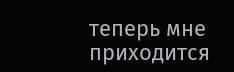теперь мне приходится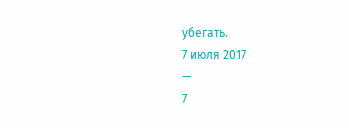убегать.
7 июля 2017
—
7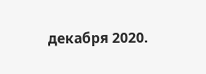декабря 2020.